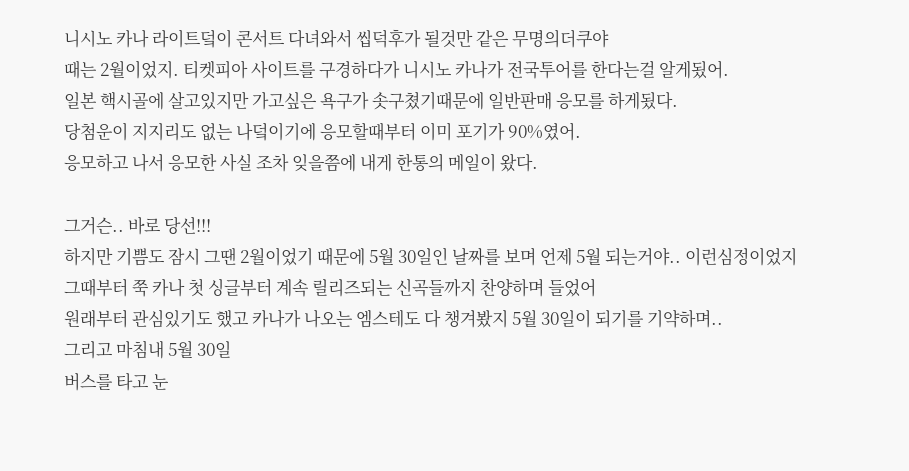니시노 카나 라이트덬이 콘서트 다녀와서 씹덕후가 될것만 같은 무명의더쿠야
때는 2월이었지. 티켓피아 사이트를 구경하다가 니시노 카나가 전국투어를 한다는걸 알게됬어.
일본 핵시골에 살고있지만 가고싶은 욕구가 솟구쳤기때문에 일반판매 응모를 하게됬다.
당첨운이 지지리도 없는 나덬이기에 응모할때부터 이미 포기가 90%였어.
응모하고 나서 응모한 사실 조차 잊을쯤에 내게 한통의 메일이 왔다.

그거슨.. 바로 당선!!!
하지만 기쁨도 잠시 그땐 2월이었기 때문에 5월 30일인 날짜를 보며 언제 5월 되는거야.. 이런심정이었지
그때부터 쭉 카나 첫 싱글부터 계속 릴리즈되는 신곡들까지 찬양하며 들었어
원래부터 관심있기도 했고 카나가 나오는 엠스테도 다 챙겨봤지 5월 30일이 되기를 기약하며..
그리고 마침내 5월 30일
버스를 타고 눈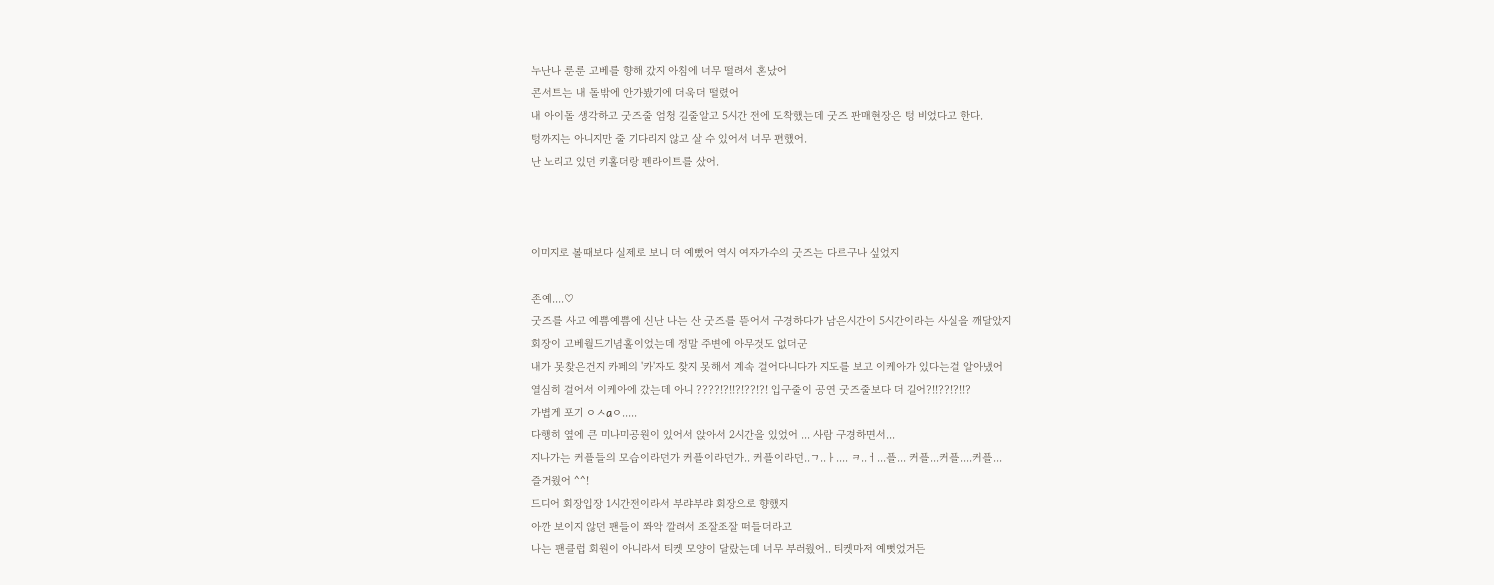누난나 룬룬 고베를 향해 갔지 아침에 너무 떨려서 혼났어
콘서트는 내 돌밖에 안가봤기에 더욱더 떨렸어
내 아이돌 생각하고 굿즈줄 엄청 길줄알고 5시간 전에 도착했는데 굿즈 판매현장은 텅 비었다고 한다.
텅까지는 아니지만 줄 기다리지 않고 살 수 있어서 너무 편했어.
난 노리고 있던 키홀더랑 펜라이트를 샀어.



이미지로 볼때보다 실제로 보니 더 예뻤어 역시 여자가수의 굿즈는 다르구나 싶었지

존예....♡
굿즈를 사고 예쁨예쁨에 신난 나는 산 굿즈를 뜯어서 구경하다가 남은시간이 5시간이라는 사실을 깨달았지
회장이 고베월드기념홀이었는데 정말 주변에 아무것도 없더군
내가 못찾은건지 카페의 '카'자도 찾지 못해서 계속 걸어다니다가 지도를 보고 이케아가 있다는걸 알아냈어
열심히 걸어서 이케아에 갔는데 아니 ????!?!!?!??!?! 입구줄이 공연 굿즈줄보다 더 길어?!!??!?!!?
가볍게 포기 ㅇㅅaㅇ.....
다행히 옆에 큰 미나미공원이 있어서 앉아서 2시간을 있었어 ... 사람 구경하면서...
지나가는 커플들의 모습이라던가 커플이라던가.. 커플이라던..ㄱ..ㅏ.... ㅋ..ㅓ...플... 커플...커플....커플...
즐거웠어 ^^!
드디어 회장입장 1시간전이라서 부랴부랴 회장으로 향했지
아깐 보이지 않던 팬들이 쫘악 깔려서 조잘조잘 떠들더라고
나는 팬클럽 회원이 아니라서 티켓 모양이 달랐는데 너무 부러웠어.. 티켓마저 예뻣었거든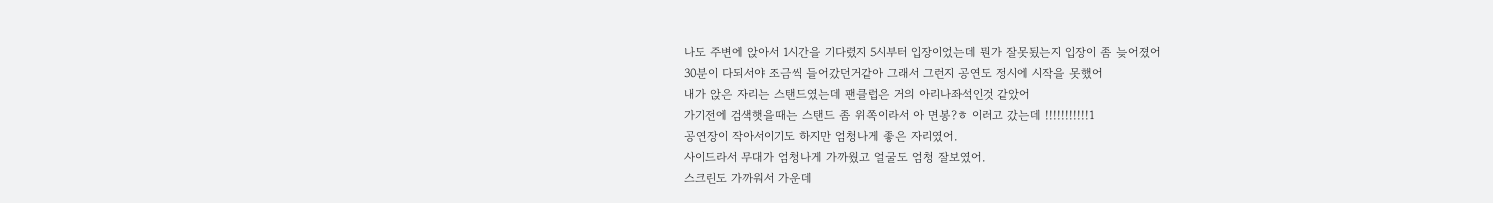나도 주변에 앉아서 1시간을 기다렸지 5시부터 입장이었는데 뭔가 잘못됬는지 입장이 좀 늦어졌어
30분이 다되서야 조금씩 들어갔던거같아 그래서 그런지 공연도 정시에 시작을 못했어
내가 앉은 자리는 스탠드였는데 팬클럽은 거의 아리나좌석인것 같았어
가기전에 검색햇을때는 스탠드 좀 위쪽이라서 아 면봉?ㅎ 이러고 갔는데 !!!!!!!!!!!1
공연장이 작아서이기도 하지만 엄청나게 좋은 자리였어.
사이드라서 무대가 엄청나게 가까웠고 얼굴도 엄청 잘보였어.
스크린도 가까워서 가운데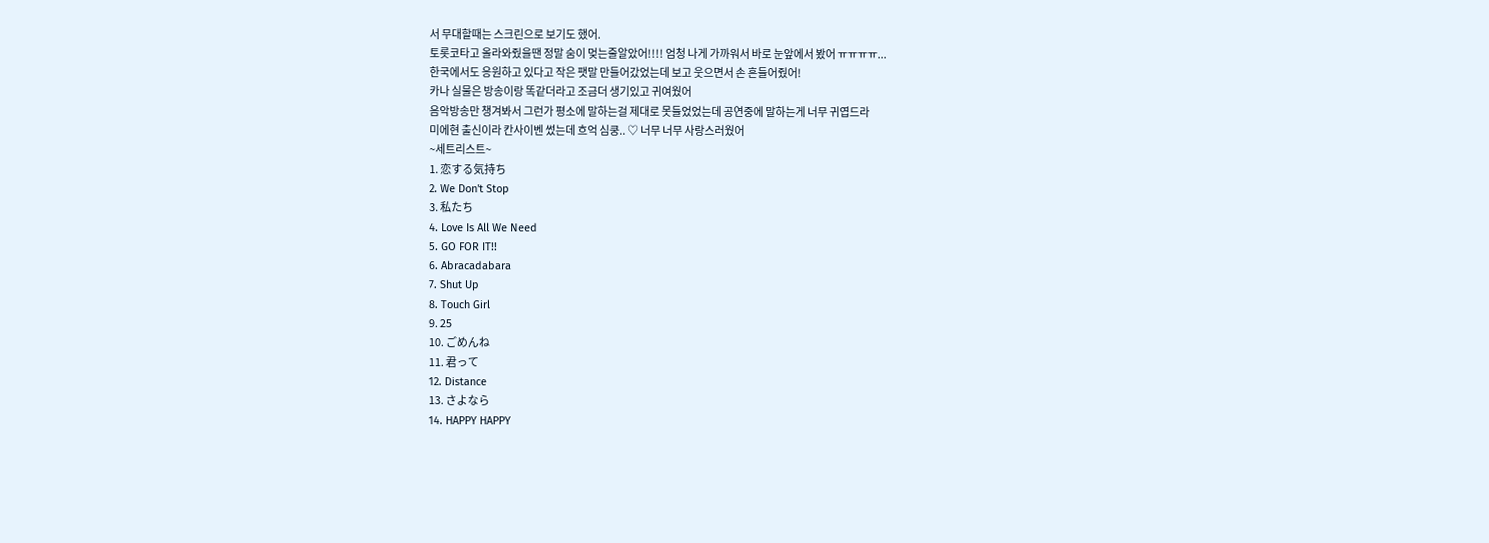서 무대할때는 스크린으로 보기도 했어.
토롯코타고 올라와줬을땐 정말 숨이 멎는줄알았어!!!! 엄청 나게 가까워서 바로 눈앞에서 봤어 ㅠㅠㅠㅠ...
한국에서도 응원하고 있다고 작은 팻말 만들어갔었는데 보고 웃으면서 손 흔들어줬어!
카나 실물은 방송이랑 똑같더라고 조금더 생기있고 귀여웠어
음악방송만 챙겨봐서 그런가 평소에 말하는걸 제대로 못들었었는데 공연중에 말하는게 너무 귀엽드라
미에현 출신이라 칸사이벤 썼는데 흐억 심쿵.. ♡ 너무 너무 사랑스러웠어
~세트리스트~
1. 恋する気持ち
2. We Don't Stop
3. 私たち
4. Love Is All We Need
5. GO FOR IT!!
6. Abracadabara
7. Shut Up
8. Touch Girl
9. 25
10. ごめんね
11. 君って
12. Distance
13. さよなら
14. HAPPY HAPPY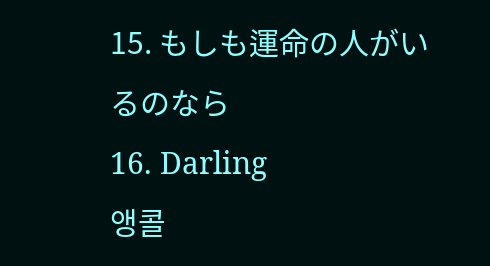15. もしも運命の人がいるのなら
16. Darling
앵콜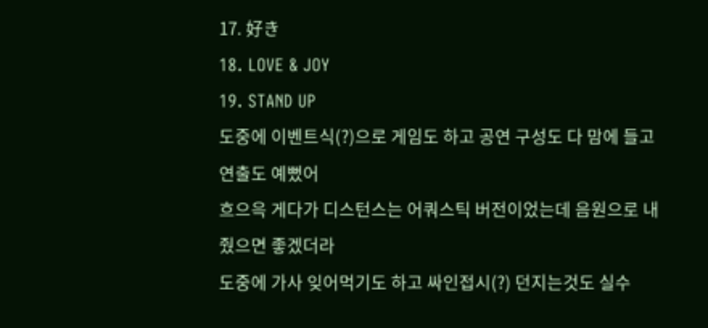17. 好き
18. LOVE & JOY
19. STAND UP
도중에 이벤트식(?)으로 게임도 하고 공연 구성도 다 맘에 들고 연출도 예뻤어
흐으윽 게다가 디스턴스는 어쿼스틱 버전이었는데 음원으로 내줬으면 좋겠더라
도중에 가사 잊어먹기도 하고 싸인접시(?) 던지는것도 실수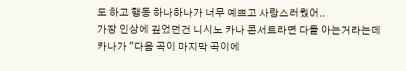도 하고 행동 하나하나가 너무 예쁘고 사랑스러웠어..
가장 인상에 깊었던건 니시노 카나 콘서트라면 다들 아는거라는데
카나가 "다음 곡이 마지막 곡이에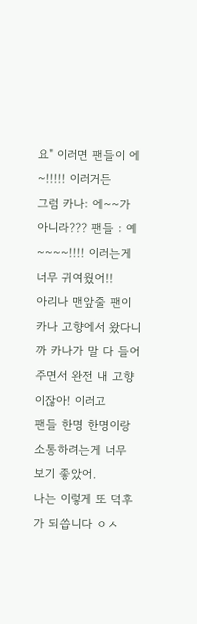요" 이러면 팬들이 에~!!!!! 이러거든
그럼 카나: 에~~가 아니라??? 팬들 : 예~~~~!!!! 이러는게 너무 귀여웠어!!
아리나 맨앞줄 팬이 카나 고향에서 왔다니까 카나가 말 다 들어주면서 완전 내 고향이잖아! 이러고
팬들 한명 한명이랑 소통하려는게 너무 보기 좋았어.
나는 이렇게 또 덕후가 되씁니다 ㅇㅅ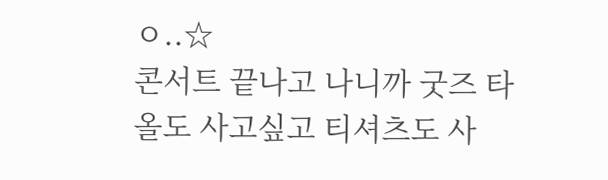ㅇ..☆
콘서트 끝나고 나니까 굿즈 타올도 사고싶고 티셔츠도 사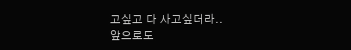고싶고 다 사고싶더라..
앞으로도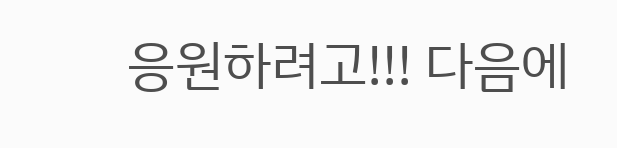응원하려고!!! 다음에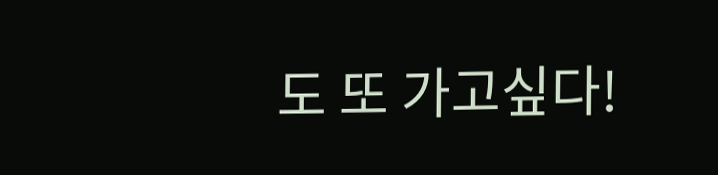도 또 가고싶다!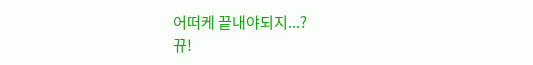어떠케 끝내야되지...?
뀨!